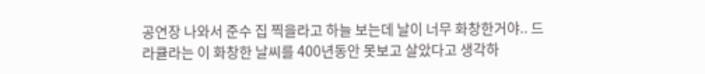공연장 나와서 준수 집 찍을라고 하늘 보는데 날이 너무 화창한거야.. 드라큘라는 이 화창한 날씨를 400년동안 못보고 살았다고 생각하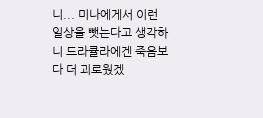니... 미나에게서 이런 일상을 뺏는다고 생각하니 드라큘라에겐 죽음보다 더 괴로웠겠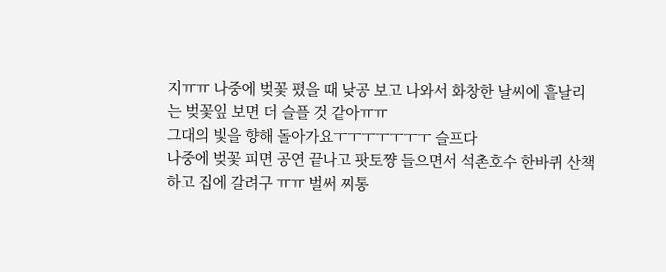지ㅠㅠ 나중에 벚꽃 폈을 때 낮공 보고 나와서 화창한 날씨에 흩날리는 벚꽃잎 보면 더 슬플 것 같아ㅠㅠ
그대의 빛을 향해 돌아가요ㅜㅜㅜㅜㅜㅜㅜ 슬프다
나중에 벚꽃 피면 공연 끝나고 팟토쨩 들으면서 석촌호수 한바퀴 산책하고 집에 갈려구 ㅠㅠ 벌써 찌통